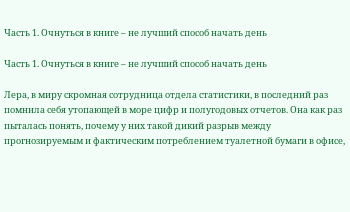Часть 1. Очнуться в книге – не лучший способ начать день

Часть 1. Очнуться в книге – не лучший способ начать день

Лера, в миру скромная сотрудница отдела статистики, в последний раз помнила себя утопающей в море цифр и полугодовых отчетов. Она как раз пыталась понять, почему у них такой дикий разрыв между прогнозируемым и фактическим потреблением туалетной бумаги в офисе,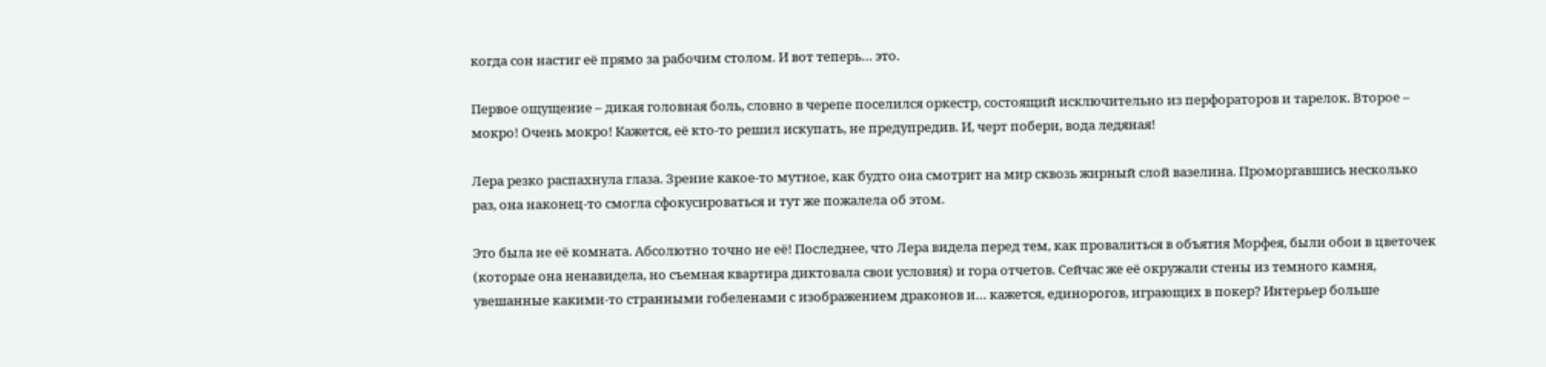когда сон настиг её прямо за рабочим столом. И вот теперь… это.

Первое ощущение – дикая головная боль, словно в черепе поселился оркестр, состоящий исключительно из перфораторов и тарелок. Второе – мокро! Очень мокро! Кажется, её кто-то решил искупать, не предупредив. И, черт побери, вода ледяная!

Лера резко распахнула глаза. Зрение какое-то мутное, как будто она смотрит на мир сквозь жирный слой вазелина. Проморгавшись несколько раз, она наконец-то смогла сфокусироваться и тут же пожалела об этом.

Это была не её комната. Абсолютно точно не её! Последнее, что Лера видела перед тем, как провалиться в объятия Морфея, были обои в цветочек (которые она ненавидела, но съемная квартира диктовала свои условия) и гора отчетов. Сейчас же её окружали стены из темного камня, увешанные какими-то странными гобеленами с изображением драконов и… кажется, единорогов, играющих в покер? Интерьер больше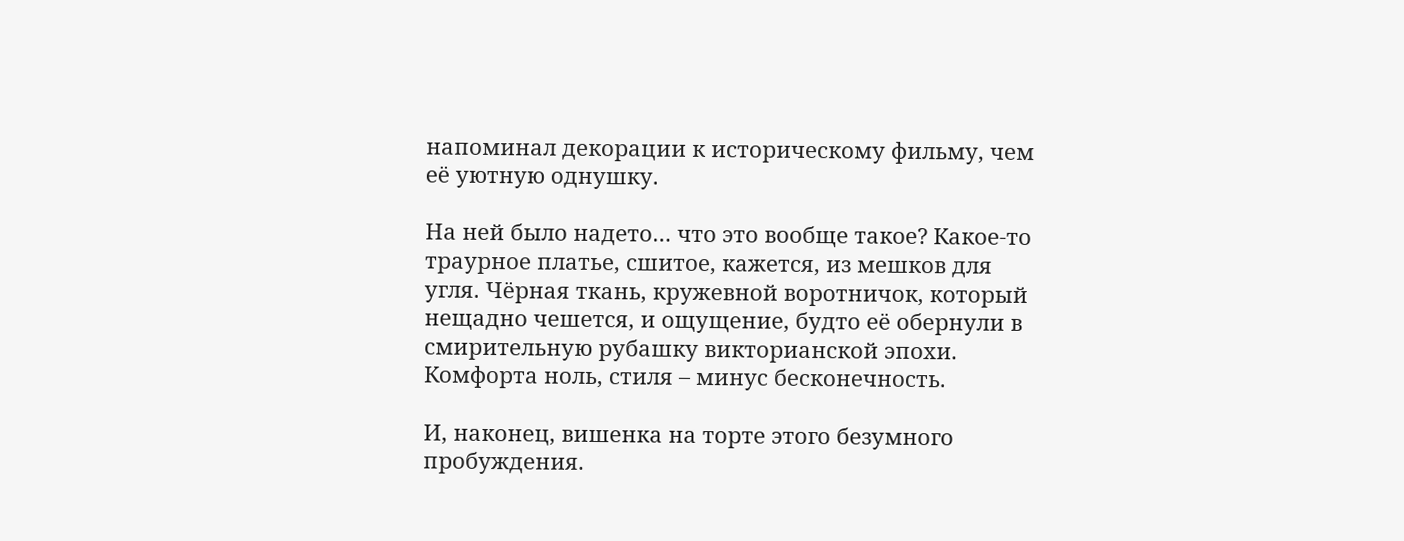напоминал декорации к историческому фильму, чем её уютную однушку.

На ней было надето… что это вообще такое? Какое-то траурное платье, сшитое, кажется, из мешков для угля. Чёрная ткань, кружевной воротничок, который нещадно чешется, и ощущение, будто её обернули в смирительную рубашку викторианской эпохи. Комфорта ноль, стиля – минус бесконечность.

И, наконец, вишенка на торте этого безумного пробуждения.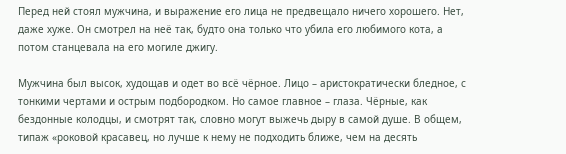Перед ней стоял мужчина, и выражение его лица не предвещало ничего хорошего. Нет, даже хуже. Он смотрел на неё так, будто она только что убила его любимого кота, а потом станцевала на его могиле джигу.

Мужчина был высок, худощав и одет во всё чёрное. Лицо – аристократически бледное, с тонкими чертами и острым подбородком. Но самое главное – глаза. Чёрные, как бездонные колодцы, и смотрят так, словно могут выжечь дыру в самой душе. В общем, типаж «роковой красавец, но лучше к нему не подходить ближе, чем на десять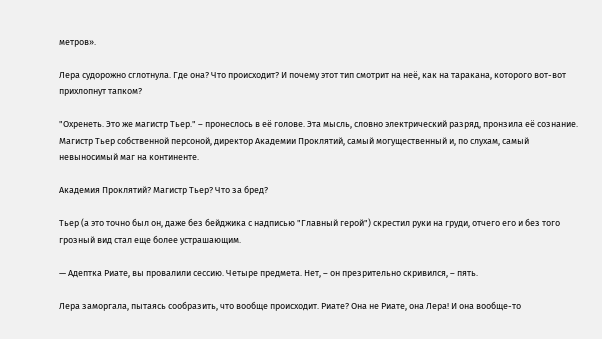метров».

Лера судорожно сглотнула. Где она? Что происходит? И почему этот тип смотрит на неё, как на таракана, которого вот-вот прихлопнут тапком?

"Охренеть. Это же магистр Тьер." – пронеслось в её голове. Эта мысль, словно электрический разряд, пронзила её сознание. Магистр Тьер собственной персоной, директор Академии Проклятий, самый могущественный и, по слухам, самый невыносимый маг на континенте.

Академия Проклятий? Магистр Тьер? Что за бред?

Тьер (а это точно был он, даже без бейджика с надписью "Главный герой") скрестил руки на груди, отчего его и без того грозный вид стал еще более устрашающим.

— Адептка Риате, вы провалили сессию. Четыре предмета. Нет, – он презрительно скривился, – пять.

Лера заморгала, пытаясь сообразить, что вообще происходит. Риате? Она не Риате, она Лера! И она вообще-то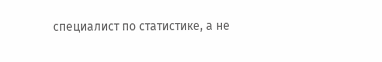специалист по статистике, а не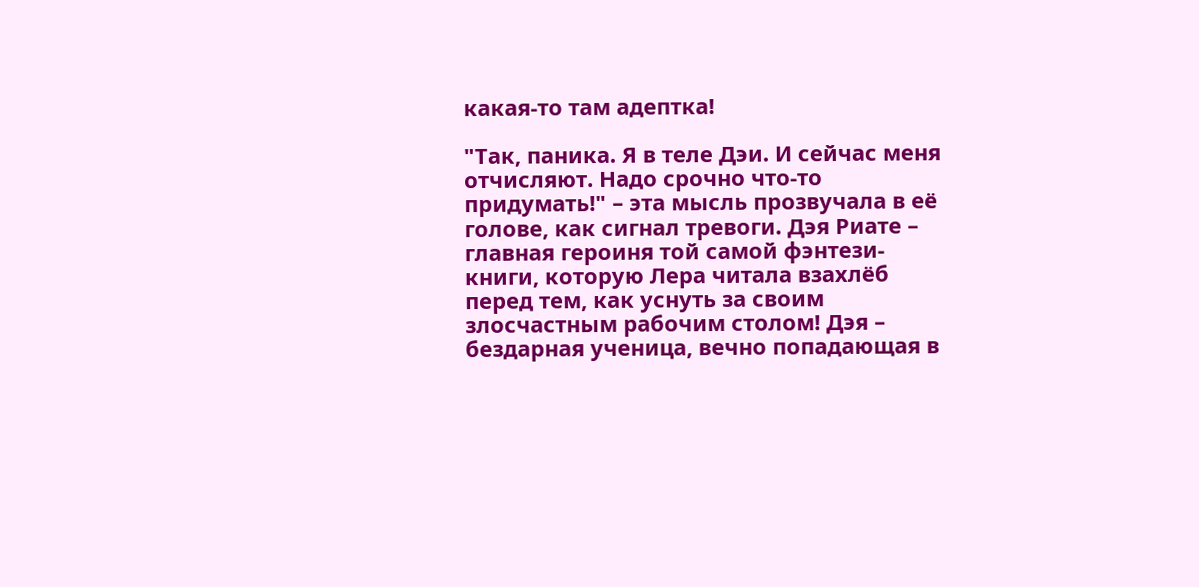какая-то там адептка!

"Так, паника. Я в теле Дэи. И сейчас меня отчисляют. Надо срочно что-то придумать!" – эта мысль прозвучала в её голове, как сигнал тревоги. Дэя Риате – главная героиня той самой фэнтези-книги, которую Лера читала взахлёб перед тем, как уснуть за своим злосчастным рабочим столом! Дэя – бездарная ученица, вечно попадающая в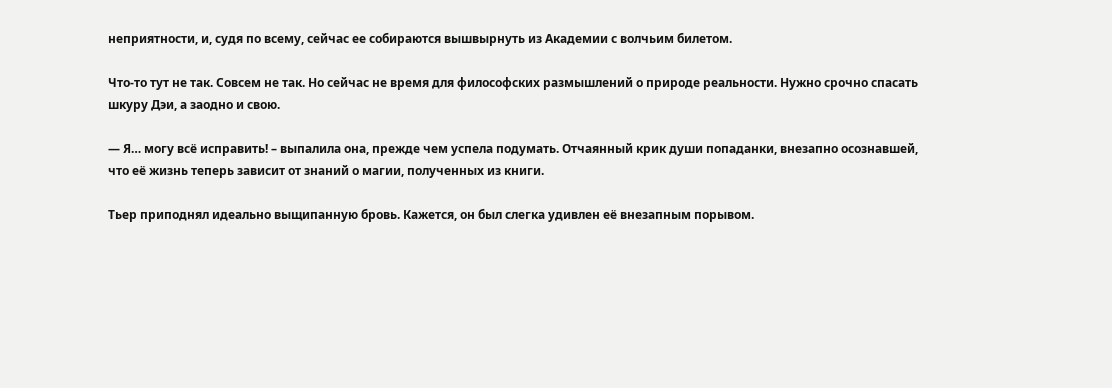неприятности, и, судя по всему, сейчас ее собираются вышвырнуть из Академии с волчьим билетом.

Что-то тут не так. Совсем не так. Но сейчас не время для философских размышлений о природе реальности. Нужно срочно спасать шкуру Дэи, а заодно и свою.

— Я… могу всё исправить! – выпалила она, прежде чем успела подумать. Отчаянный крик души попаданки, внезапно осознавшей, что её жизнь теперь зависит от знаний о магии, полученных из книги.

Тьер приподнял идеально выщипанную бровь. Кажется, он был слегка удивлен её внезапным порывом.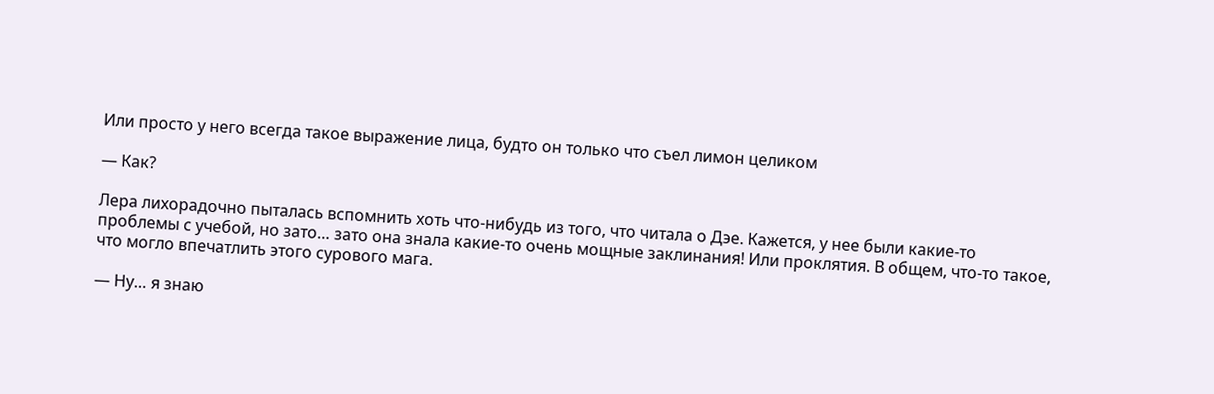Или просто у него всегда такое выражение лица, будто он только что съел лимон целиком

— Как?

Лера лихорадочно пыталась вспомнить хоть что-нибудь из того, что читала о Дэе. Кажется, у нее были какие-то проблемы с учебой, но зато… зато она знала какие-то очень мощные заклинания! Или проклятия. В общем, что-то такое, что могло впечатлить этого сурового мага.

— Ну… я знаю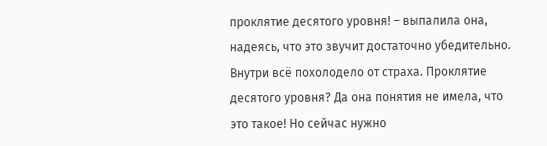проклятие десятого уровня! – выпалила она, надеясь, что это звучит достаточно убедительно. Внутри всё похолодело от страха. Проклятие десятого уровня? Да она понятия не имела, что это такое! Но сейчас нужно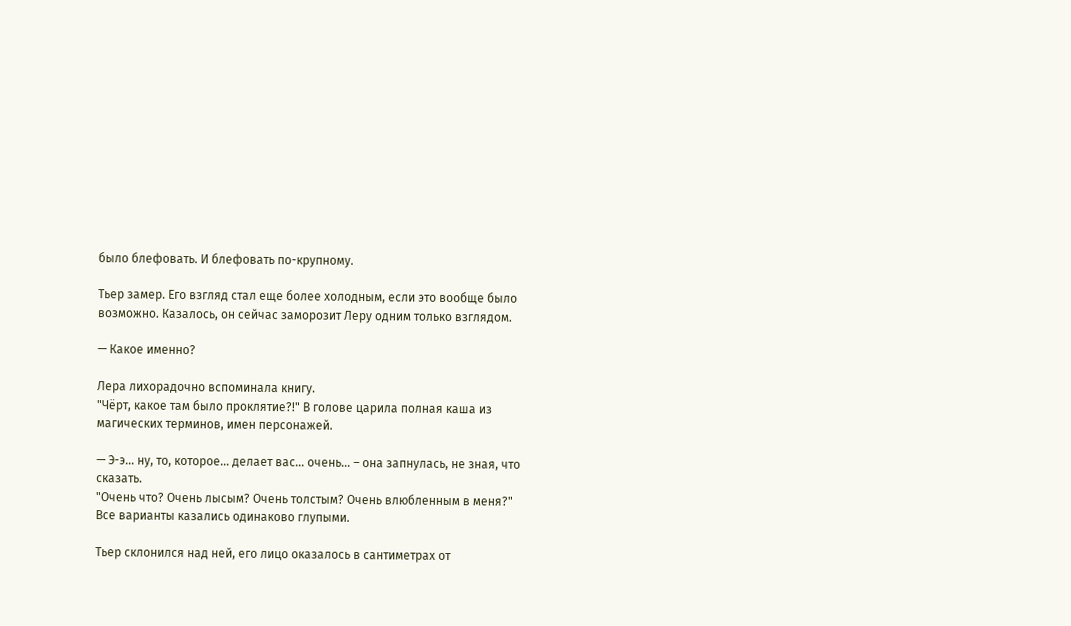было блефовать. И блефовать по-крупному.

Тьер замер. Его взгляд стал еще более холодным, если это вообще было возможно. Казалось, он сейчас заморозит Леру одним только взглядом.

— Какое именно?

Лера лихорадочно вспоминала книгу.
"Чёрт, какое там было проклятие?!" В голове царила полная каша из магических терминов, имен персонажей.

— Э-э… ну, то, которое… делает вас… очень… – она запнулась, не зная, что сказать.
"Очень что? Очень лысым? Очень толстым? Очень влюбленным в меня?"
Все варианты казались одинаково глупыми.

Тьер склонился над ней, его лицо оказалось в сантиметрах от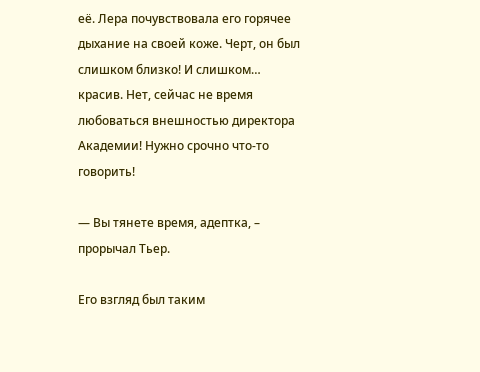её. Лера почувствовала его горячее дыхание на своей коже. Черт, он был слишком близко! И слишком… красив. Нет, сейчас не время любоваться внешностью директора Академии! Нужно срочно что-то говорить!

— Вы тянете время, адептка, – прорычал Тьер.

Его взгляд был таким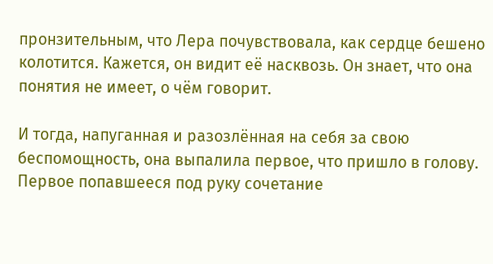пронзительным, что Лера почувствовала, как сердце бешено колотится. Кажется, он видит её насквозь. Он знает, что она понятия не имеет, о чём говорит.

И тогда, напуганная и разозлённая на себя за свою беспомощность, она выпалила первое, что пришло в голову. Первое попавшееся под руку сочетание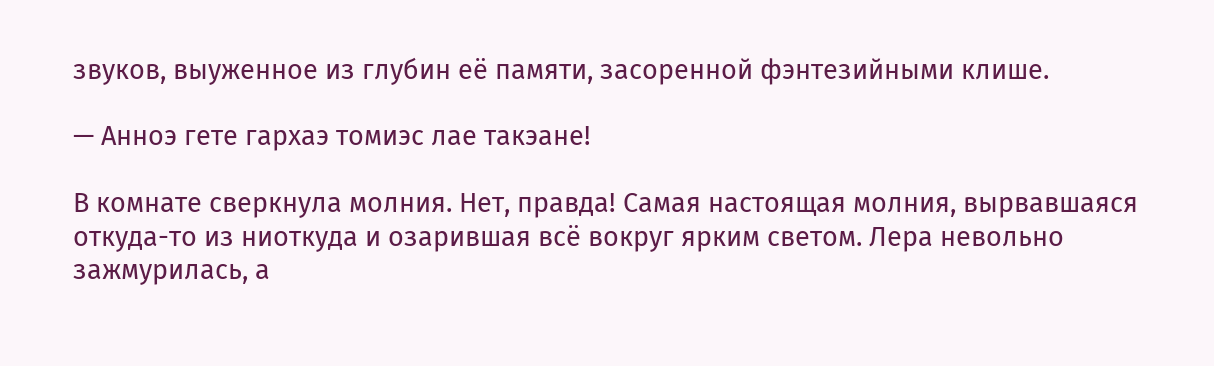звуков, выуженное из глубин её памяти, засоренной фэнтезийными клише.

— Анноэ гете гархаэ томиэс лае такэане!

В комнате сверкнула молния. Нет, правда! Самая настоящая молния, вырвавшаяся откуда-то из ниоткуда и озарившая всё вокруг ярким светом. Лера невольно зажмурилась, а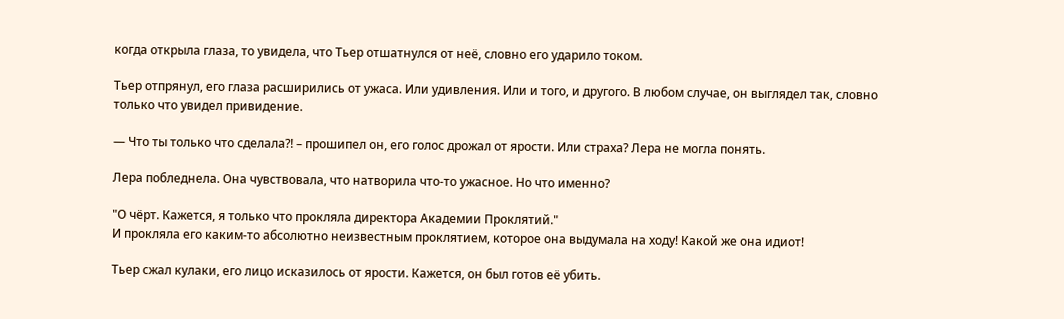когда открыла глаза, то увидела, что Тьер отшатнулся от неё, словно его ударило током.

Тьер отпрянул, его глаза расширились от ужаса. Или удивления. Или и того, и другого. В любом случае, он выглядел так, словно только что увидел привидение.

— Что ты только что сделала?! – прошипел он, его голос дрожал от ярости. Или страха? Лера не могла понять.

Лера побледнела. Она чувствовала, что натворила что-то ужасное. Но что именно?

"О чёрт. Кажется, я только что прокляла директора Академии Проклятий."
И прокляла его каким-то абсолютно неизвестным проклятием, которое она выдумала на ходу! Какой же она идиот!

Тьер сжал кулаки, его лицо исказилось от ярости. Кажется, он был готов её убить.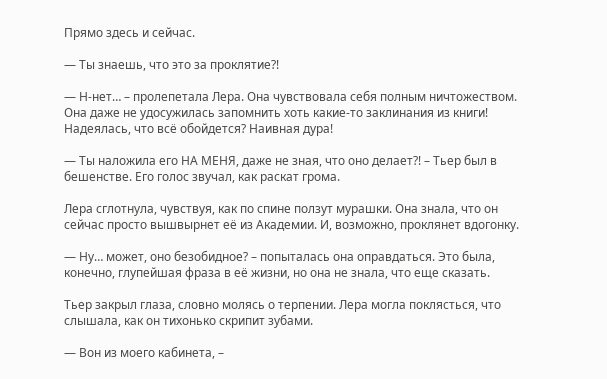Прямо здесь и сейчас.

— Ты знаешь, что это за проклятие?!

— Н-нет… – пролепетала Лера. Она чувствовала себя полным ничтожеством. Она даже не удосужилась запомнить хоть какие-то заклинания из книги! Надеялась, что всё обойдется? Наивная дура!

— Ты наложила его НА МЕНЯ, даже не зная, что оно делает?! – Тьер был в бешенстве. Его голос звучал, как раскат грома.

Лера сглотнула, чувствуя, как по спине ползут мурашки. Она знала, что он сейчас просто вышвырнет её из Академии. И, возможно, проклянет вдогонку.

— Ну… может, оно безобидное? – попыталась она оправдаться. Это была, конечно, глупейшая фраза в её жизни, но она не знала, что еще сказать.

Тьер закрыл глаза, словно молясь о терпении. Лера могла поклясться, что слышала, как он тихонько скрипит зубами.

— Вон из моего кабинета, –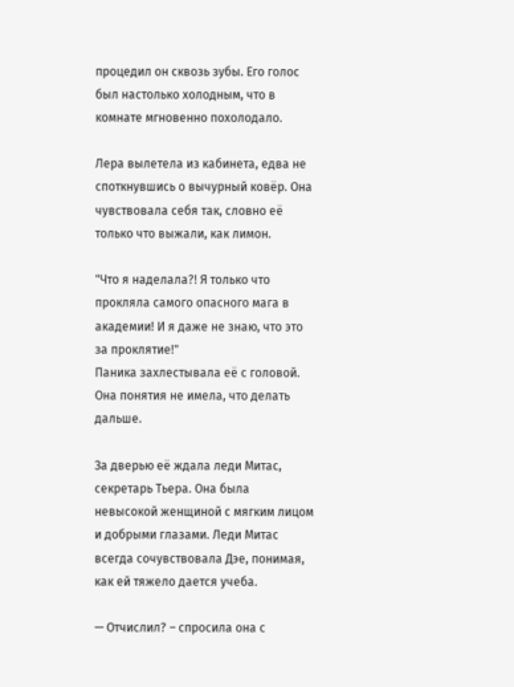процедил он сквозь зубы. Его голос был настолько холодным, что в комнате мгновенно похолодало.

Лера вылетела из кабинета, едва не споткнувшись о вычурный ковёр. Она чувствовала себя так, словно её только что выжали, как лимон.

"Что я наделала?! Я только что прокляла самого опасного мага в академии! И я даже не знаю, что это за проклятие!"
Паника захлестывала её с головой. Она понятия не имела, что делать дальше.

За дверью её ждала леди Митас, секретарь Тьера. Она была невысокой женщиной с мягким лицом и добрыми глазами. Леди Митас всегда сочувствовала Дэе, понимая, как ей тяжело дается учеба.

— Отчислил? – спросила она с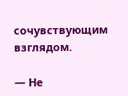сочувствующим взглядом.

— Не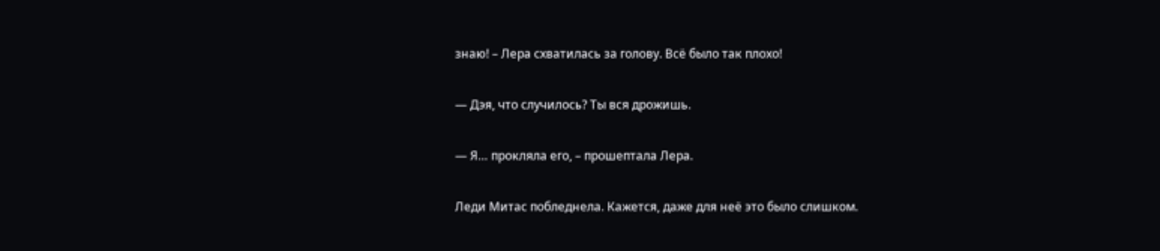знаю! – Лера схватилась за голову. Всё было так плохо!

— Дэя, что случилось? Ты вся дрожишь.

— Я… прокляла его, – прошептала Лера.

Леди Митас побледнела. Кажется, даже для неё это было слишком.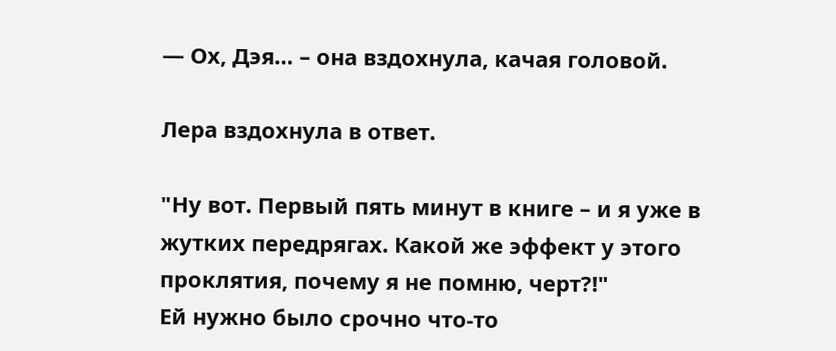— Ох, Дэя… – она вздохнула, качая головой.

Лера вздохнула в ответ.

"Ну вот. Первый пять минут в книге – и я уже в жутких передрягах. Какой же эффект у этого проклятия, почему я не помню, черт?!"
Ей нужно было срочно что-то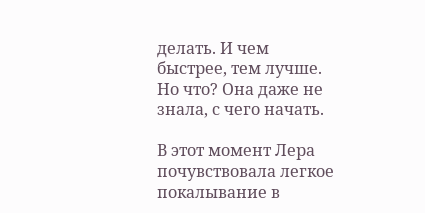делать. И чем быстрее, тем лучше. Но что? Она даже не знала, с чего начать.

В этот момент Лера почувствовала легкое покалывание в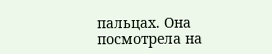пальцах. Она посмотрела на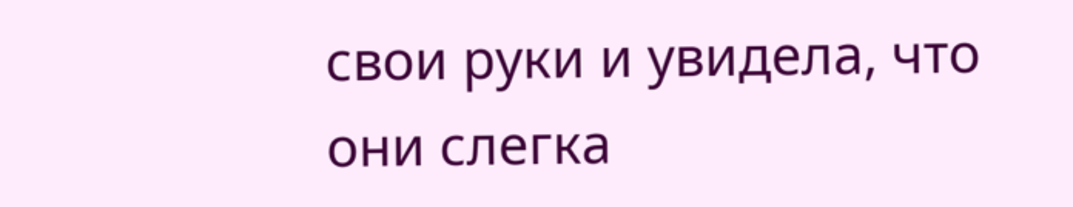свои руки и увидела, что они слегка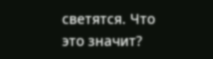светятся. Что это значит?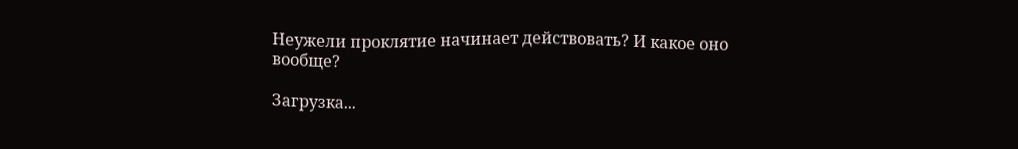Неужели проклятие начинает действовать? И какое оно вообще?

Загрузка...